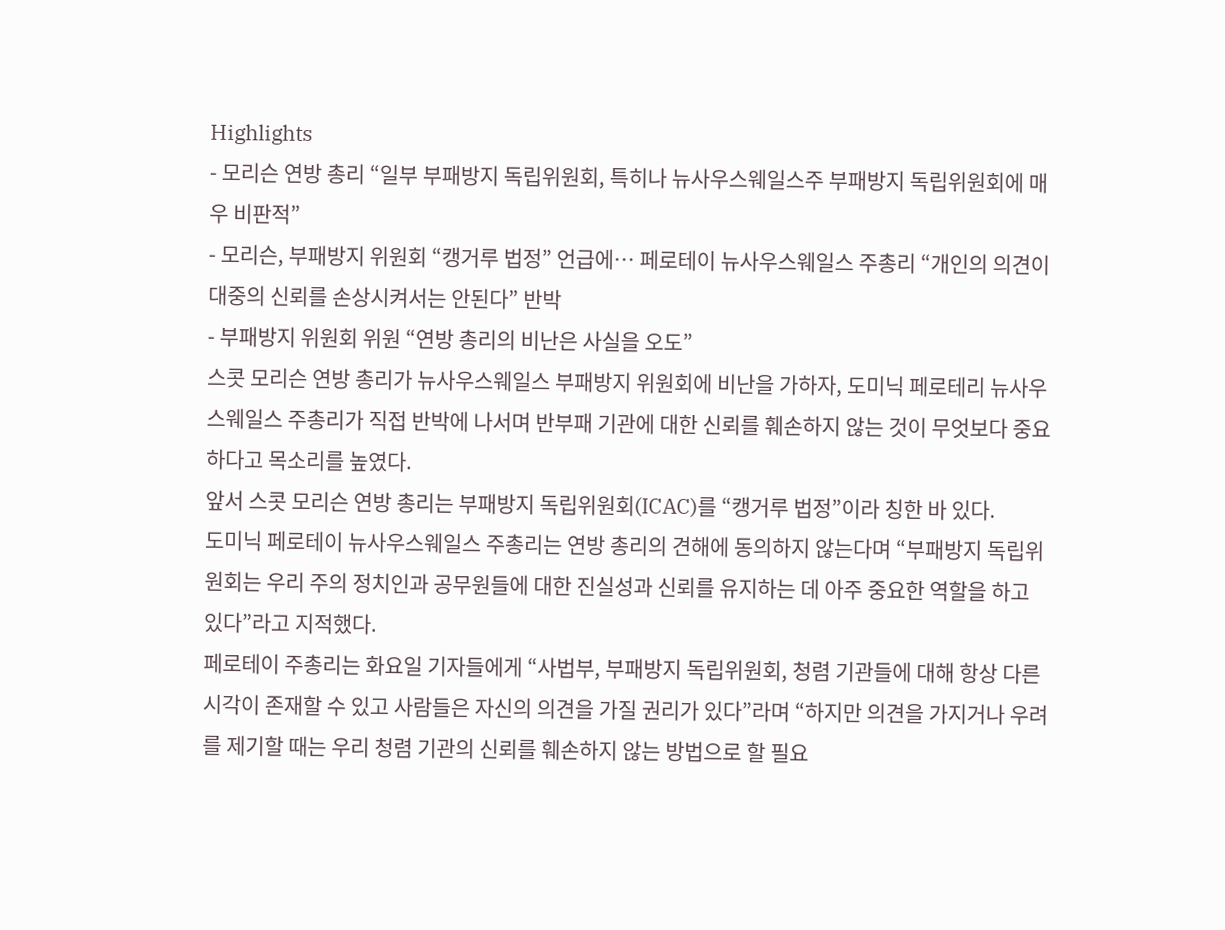Highlights
- 모리슨 연방 총리 “일부 부패방지 독립위원회, 특히나 뉴사우스웨일스주 부패방지 독립위원회에 매우 비판적”
- 모리슨, 부패방지 위원회 “캥거루 법정” 언급에… 페로테이 뉴사우스웨일스 주총리 “개인의 의견이 대중의 신뢰를 손상시켜서는 안된다” 반박
- 부패방지 위원회 위원 “연방 총리의 비난은 사실을 오도”
스콧 모리슨 연방 총리가 뉴사우스웨일스 부패방지 위원회에 비난을 가하자, 도미닉 페로테리 뉴사우스웨일스 주총리가 직접 반박에 나서며 반부패 기관에 대한 신뢰를 훼손하지 않는 것이 무엇보다 중요하다고 목소리를 높였다.
앞서 스콧 모리슨 연방 총리는 부패방지 독립위원회(ICAC)를 “캥거루 법정”이라 칭한 바 있다.
도미닉 페로테이 뉴사우스웨일스 주총리는 연방 총리의 견해에 동의하지 않는다며 “부패방지 독립위원회는 우리 주의 정치인과 공무원들에 대한 진실성과 신뢰를 유지하는 데 아주 중요한 역할을 하고 있다”라고 지적했다.
페로테이 주총리는 화요일 기자들에게 “사법부, 부패방지 독립위원회, 청렴 기관들에 대해 항상 다른 시각이 존재할 수 있고 사람들은 자신의 의견을 가질 권리가 있다”라며 “하지만 의견을 가지거나 우려를 제기할 때는 우리 청렴 기관의 신뢰를 훼손하지 않는 방법으로 할 필요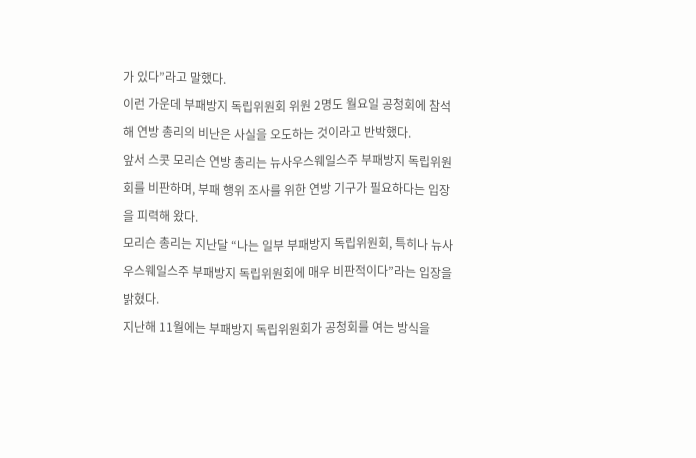가 있다”라고 말했다.
이런 가운데 부패방지 독립위원회 위원 2명도 월요일 공청회에 참석해 연방 총리의 비난은 사실을 오도하는 것이라고 반박했다.
앞서 스콧 모리슨 연방 총리는 뉴사우스웨일스주 부패방지 독립위원회를 비판하며, 부패 행위 조사를 위한 연방 기구가 필요하다는 입장을 피력해 왔다.
모리슨 총리는 지난달 “나는 일부 부패방지 독립위원회, 특히나 뉴사우스웨일스주 부패방지 독립위원회에 매우 비판적이다”라는 입장을 밝혔다.
지난해 11월에는 부패방지 독립위원회가 공청회를 여는 방식을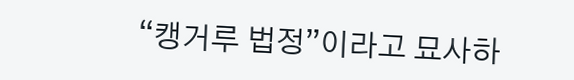“캥거루 법정”이라고 묘사하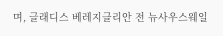며, 글래디스 베레지클리안 전 뉴사우스웨일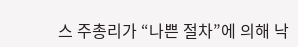스 주총리가 “나쁜 절차”에 의해 낙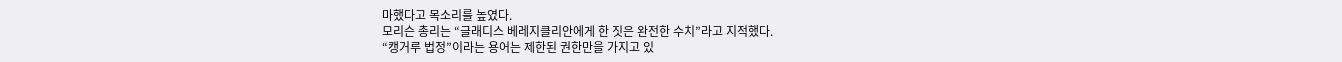마했다고 목소리를 높였다.
모리슨 총리는 “글래디스 베레지클리안에게 한 짓은 완전한 수치”라고 지적했다.
“캥거루 법정”이라는 용어는 제한된 권한만을 가지고 있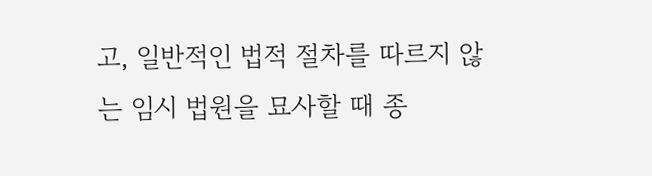고, 일반적인 법적 절차를 따르지 않는 임시 법원을 묘사할 때 종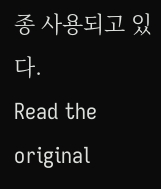종 사용되고 있다.
Read the original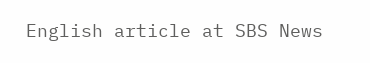English article at SBS News